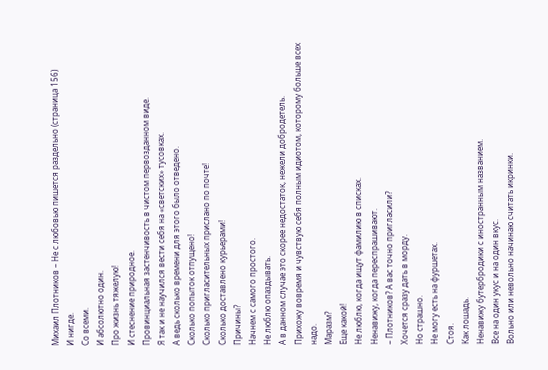Михаил Плотников – Не с любовью пишется раздельно (страница 156)
И нигде.
Со всеми.
И абсолютно один.
Про жизнь тяжелую!
И стеснение природное.
Провинциальная застенчивость в чистом первозданном виде.
Я так и не научился вести себя на «светских» тусовках.
А ведь сколько времени для этого было отведено.
Сколько попыток отпущено!
Сколько пригласительных прислано по почте!
Сколько доставлено курьерами!
Причины?
Начнем с самого простого.
Не люблю опаздывать.
А в данном случае это скорее недостаток, нежели добродетель.
Прихожу вовремя и чувствую себя полным идиотом, которому больше всех надо.
Маразм?
Еще какой!
Не люблю, когда ищут фамилию в списках.
Ненавижу, когда переспрашивают.
– Плотников? А вас точно пригласили?
Хочется сразу дать в морду.
Но страшно.
Не могу есть на фуршетах.
Стоя.
Как лошадь.
Ненавижу бутербродики с иностранным названием.
Все на один укус и на один вкус.
Вольно или невольно начинаю считать икринки.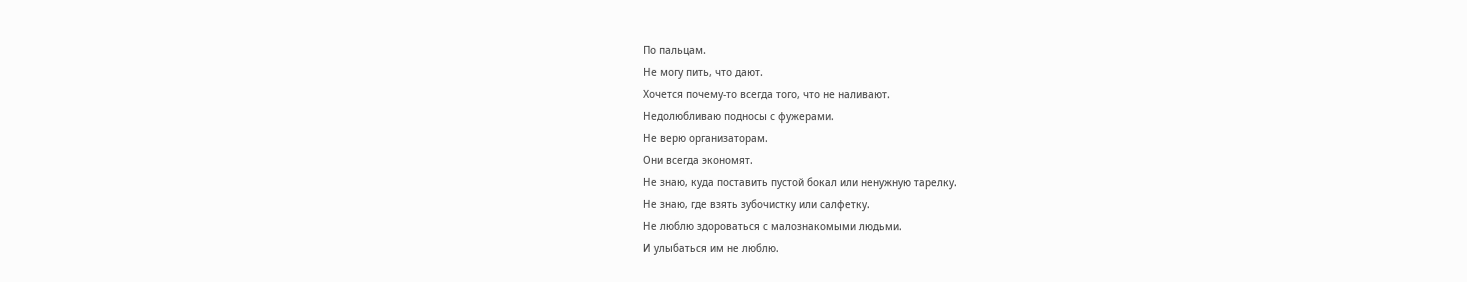По пальцам.
Не могу пить, что дают.
Хочется почему-то всегда того, что не наливают.
Недолюбливаю подносы с фужерами.
Не верю организаторам.
Они всегда экономят.
Не знаю, куда поставить пустой бокал или ненужную тарелку.
Не знаю, где взять зубочистку или салфетку.
Не люблю здороваться с малознакомыми людьми.
И улыбаться им не люблю.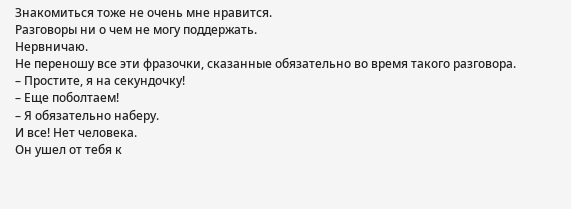Знакомиться тоже не очень мне нравится.
Разговоры ни о чем не могу поддержать.
Нервничаю.
Не переношу все эти фразочки, сказанные обязательно во время такого разговора.
– Простите, я на секундочку!
– Еще поболтаем!
– Я обязательно наберу.
И все! Нет человека.
Он ушел от тебя к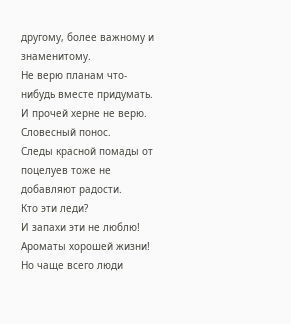другому, более важному и знаменитому.
Не верю планам что-нибудь вместе придумать.
И прочей херне не верю.
Словесный понос.
Следы красной помады от поцелуев тоже не добавляют радости.
Кто эти леди?
И запахи эти не люблю!
Ароматы хорошей жизни!
Но чаще всего люди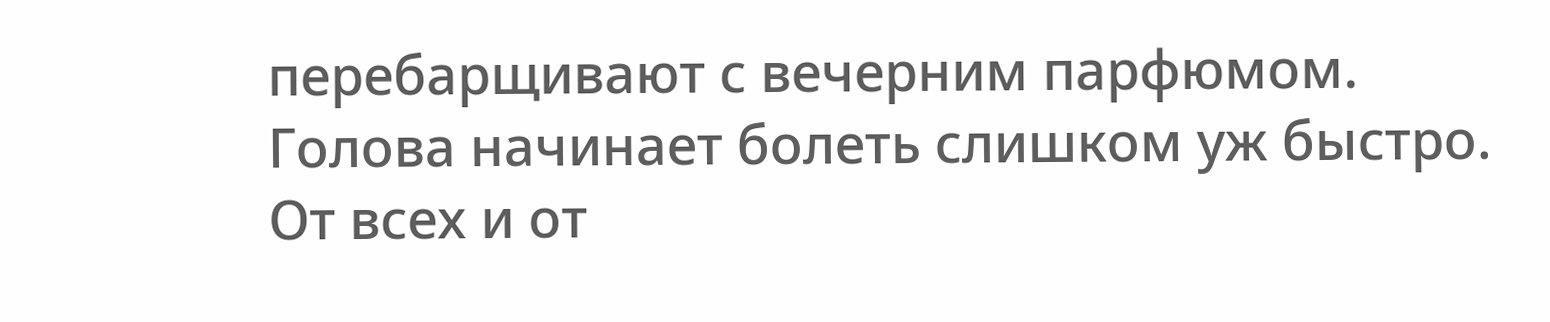перебарщивают с вечерним парфюмом.
Голова начинает болеть слишком уж быстро.
От всех и от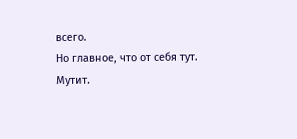всего.
Но главное, что от себя тут.
Мутит.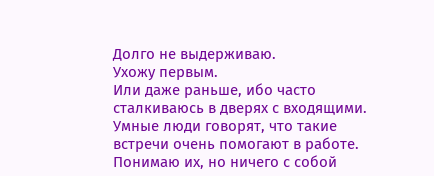Долго не выдерживаю.
Ухожу первым.
Или даже раньше, ибо часто сталкиваюсь в дверях с входящими.
Умные люди говорят, что такие встречи очень помогают в работе.
Понимаю их, но ничего с собой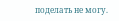поделать не могу.